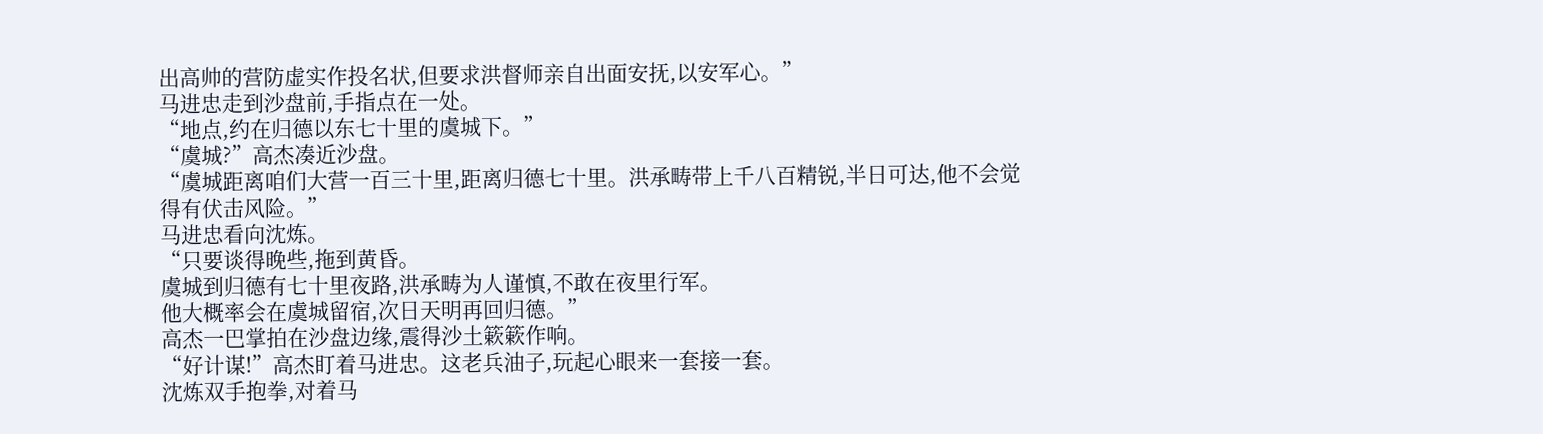出高帅的营防虚实作投名状,但要求洪督师亲自出面安抚,以安军心。”
马进忠走到沙盘前,手指点在一处。
“地点,约在归德以东七十里的虞城下。”
“虞城?”高杰凑近沙盘。
“虞城距离咱们大营一百三十里,距离归德七十里。洪承畴带上千八百精锐,半日可达,他不会觉得有伏击风险。”
马进忠看向沈炼。
“只要谈得晚些,拖到黄昏。
虞城到归德有七十里夜路,洪承畴为人谨慎,不敢在夜里行军。
他大概率会在虞城留宿,次日天明再回归德。”
高杰一巴掌拍在沙盘边缘,震得沙土簌簌作响。
“好计谋!”高杰盯着马进忠。这老兵油子,玩起心眼来一套接一套。
沈炼双手抱拳,对着马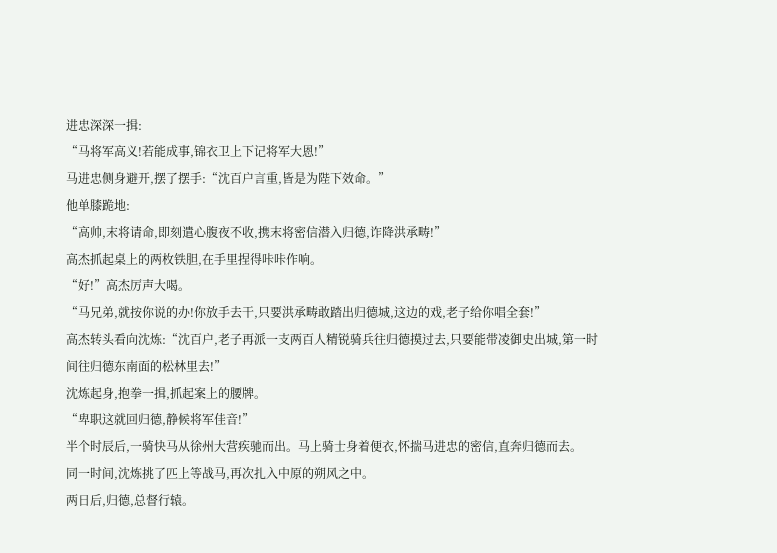进忠深深一揖:
“马将军高义!若能成事,锦衣卫上下记将军大恩!”
马进忠侧身避开,摆了摆手:“沈百户言重,皆是为陛下效命。”
他单膝跪地:
“高帅,末将请命,即刻遣心腹夜不收,携末将密信潜入归德,诈降洪承畴!”
高杰抓起桌上的两枚铁胆,在手里捏得咔咔作响。
“好!”高杰厉声大喝。
“马兄弟,就按你说的办!你放手去干,只要洪承畴敢踏出归德城,这边的戏,老子给你唱全套!”
高杰转头看向沈炼:“沈百户,老子再派一支两百人精锐骑兵往归德摸过去,只要能带凌御史出城,第一时间往归德东南面的松林里去!”
沈炼起身,抱拳一揖,抓起案上的腰牌。
“卑职这就回归德,静候将军佳音!”
半个时辰后,一骑快马从徐州大营疾驰而出。马上骑士身着便衣,怀揣马进忠的密信,直奔归德而去。
同一时间,沈炼挑了匹上等战马,再次扎入中原的朔风之中。
两日后,归德,总督行辕。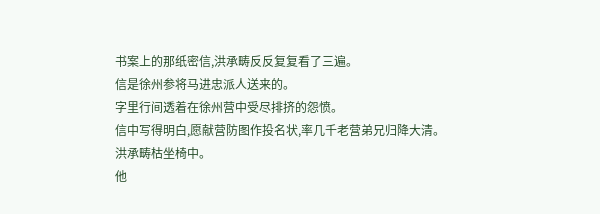书案上的那纸密信,洪承畴反反复复看了三遍。
信是徐州参将马进忠派人送来的。
字里行间透着在徐州营中受尽排挤的怨愤。
信中写得明白,愿献营防图作投名状,率几千老营弟兄归降大清。
洪承畴枯坐椅中。
他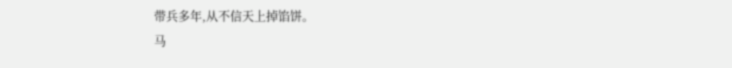带兵多年,从不信天上掉馅饼。
马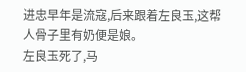进忠早年是流寇,后来跟着左良玉,这帮人骨子里有奶便是娘。
左良玉死了,马